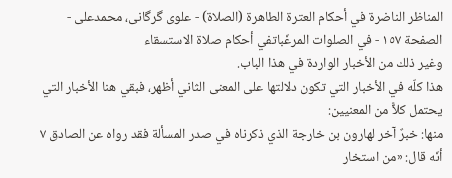المناظر الناضرة في أحکام العترة الطاهرة (الصلاة) - علوی گرگانی، محمدعلی - الصفحة ١٥٧ - في الصلوات المرغّباتفي أحكام صلاة الاستسقاء
وغير ذلك من الأخبار الواردة في هذا الباب.
هذا كلّه في الأخبار التي تكون دلالتها على المعنى الثاني أظهر، فبقي هنا الأخبار التي يحتمل كلاًّ من المعنيين:
منها: خبرٌ آخر لهارون بن خارجة الذي ذكرناه في صدر المسألة فقد رواه عن الصادق ٧ أنّه قال: «من استخار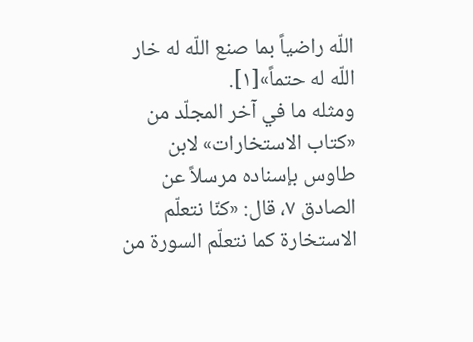اللّه راضياً بما صنع اللّه له خار اللّه له حتماً»[١].
ومثله ما في آخر المجلّد من «كتاب الاستخارات» لابن طاوس بإسناده مرسلاً عن الصادق ٧، قال: «كنّا نتعلّم الاستخارة كما نتعلّم السورة من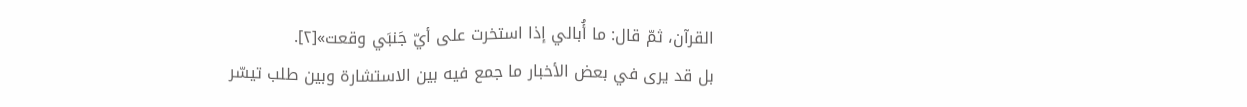القرآن، ثمّ قال: ما أُبالي إذا استخرت على أيّ جَنبَي وقعت»[٢].
بل قد يرى في بعض الأخبار ما جمع فيه بين الاستشارة وبين طلب تيسّر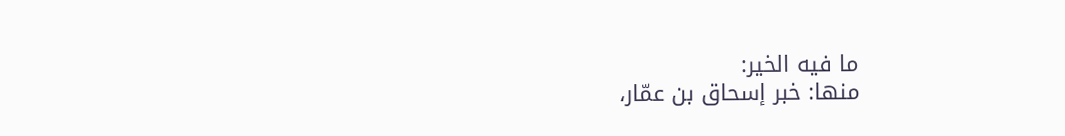ما فيه الخير:
منها: خبر إسحاق بن عمّار،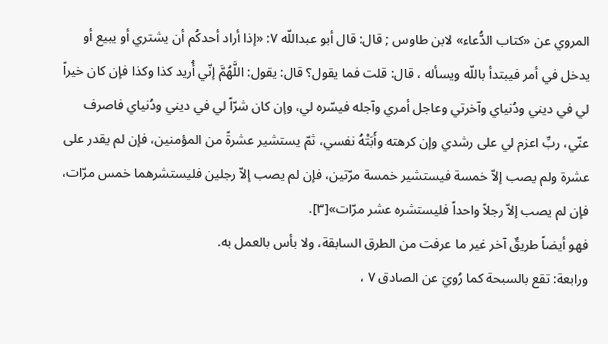المروي عن «كتاب الدُّعاء» لابن طاوس ; قال: قال أبو عبداللّه ٧: «إذا أراد أحدكُم أن يشتري أو يبيع أو يدخل في أمر فيبتدأ باللّه ويسأله ، قال: قلت فما يقول؟ قال: يقول: اللَّهُمَّ إنّي أُريد كذا وكذا فإن كان خيراً لي في ديني ودُنياي وآخرتي وعاجل أمري وآجله فيسّره لي، وإن كان شرّاً لي في ديني ودُنياي فاصرف عنّي، ربِّ اعزم لي على رشدي وإن كرهته وأَبَتْهُ نفسي، ثمّ يستشير عشرةً من المؤمنين، فإن لم يقدر على عشرة ولم يصب إلاّ خمسة فيستشير خمسة مرّتين، فإن لم يصب إلاّ رجلين فليستشرهما خمس مرّات، فإن لم يصب إلاّ رجلاً واحداً فليستشره عشر مرّات»[٣].
فهو أيضاً طريقٌ آخر غير ما عرفت من الطرق السابقة، ولا بأس بالعمل به.
ورابعة: تقع بالسبحة كما رُويَ عن الصادق ٧ ،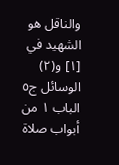والناقل هو الشهيد في
[١] و(٢) الوسائل ج٥ الباب ١ من أبواب صلاة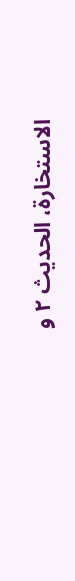الاستخارة، الحديث ٢ و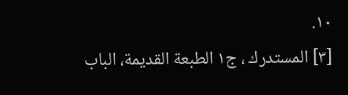١٠.
[٣] المستدرك ، ج١ الطبعة القديمة، الباب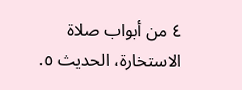٤ من أبواب صلاة الاستخارة، الحديث ٥.